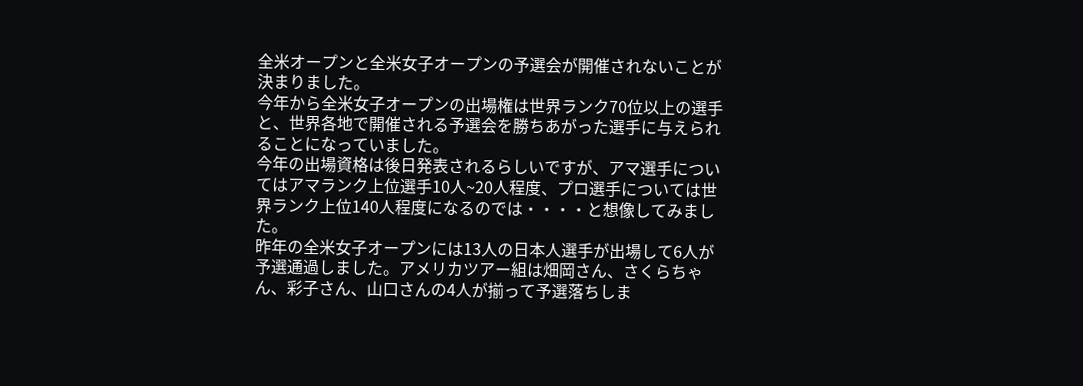全米オープンと全米女子オープンの予選会が開催されないことが決まりました。
今年から全米女子オープンの出場権は世界ランク70位以上の選手と、世界各地で開催される予選会を勝ちあがった選手に与えられることになっていました。
今年の出場資格は後日発表されるらしいですが、アマ選手についてはアマランク上位選手10人~20人程度、プロ選手については世界ランク上位140人程度になるのでは・・・・と想像してみました。
昨年の全米女子オープンには13人の日本人選手が出場して6人が予選通過しました。アメリカツアー組は畑岡さん、さくらちゃん、彩子さん、山口さんの4人が揃って予選落ちしま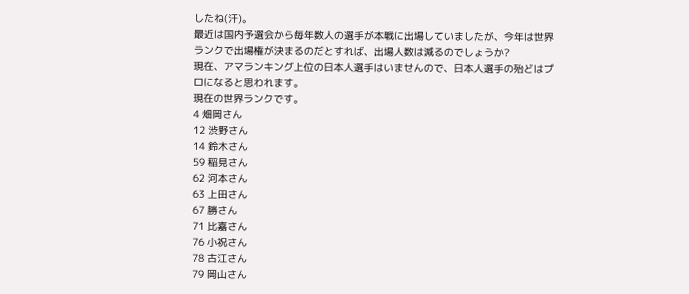したね(汗)。
最近は国内予選会から毎年数人の選手が本戦に出場していましたが、今年は世界ランクで出場権が決まるのだとすれば、出場人数は減るのでしょうか?
現在、アマランキング上位の日本人選手はいませんので、日本人選手の殆どはプロになると思われます。
現在の世界ランクです。
4 畑岡さん
12 渋野さん
14 鈴木さん
59 稲見さん
62 河本さん
63 上田さん
67 勝さん
71 比嘉さん
76 小祝さん
78 古江さん
79 岡山さん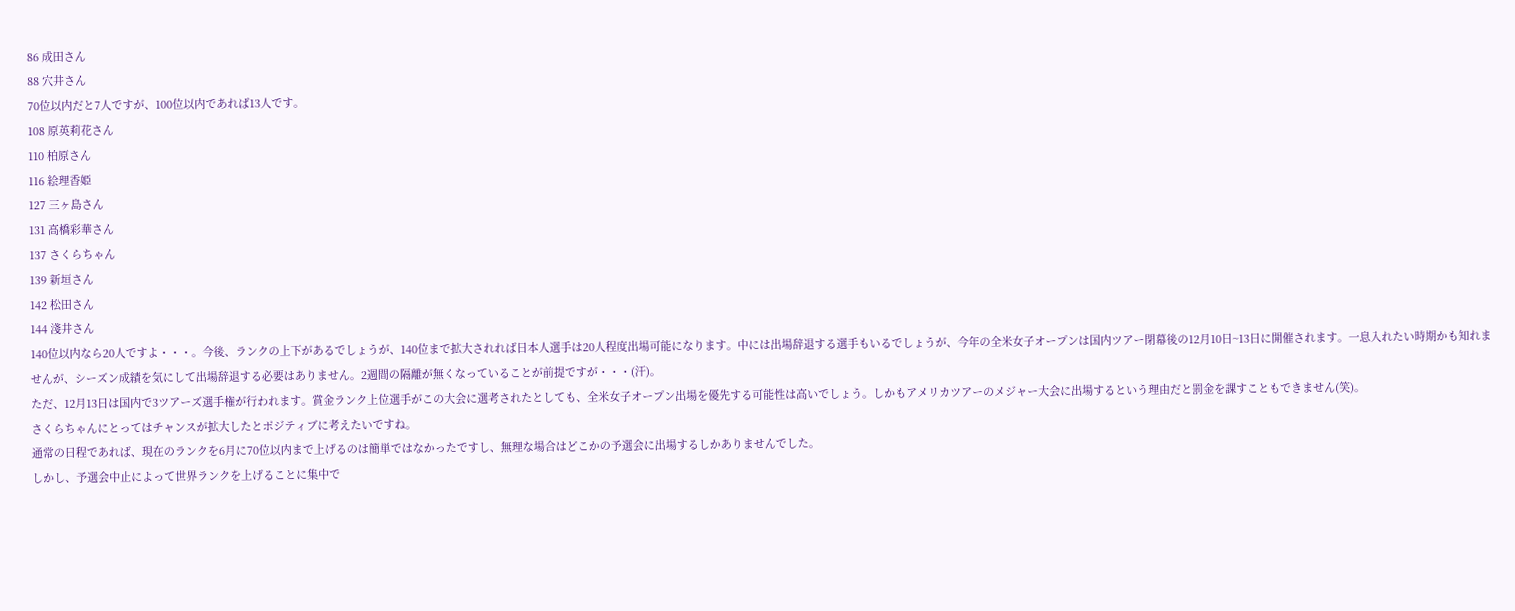86 成田さん
88 穴井さん
70位以内だと7人ですが、100位以内であれば13人です。
108 原英莉花さん
110 柏原さん
116 絵理香姫
127 三ヶ島さん
131 高橋彩華さん
137 さくらちゃん
139 新垣さん
142 松田さん
144 淺井さん
140位以内なら20人ですよ・・・。今後、ランクの上下があるでしょうが、140位まで拡大されれば日本人選手は20人程度出場可能になります。中には出場辞退する選手もいるでしょうが、今年の全米女子オープンは国内ツアー閉幕後の12月10日~13日に開催されます。一息入れたい時期かも知れませんが、シーズン成績を気にして出場辞退する必要はありません。2週間の隔離が無くなっていることが前提ですが・・・(汗)。
ただ、12月13日は国内で3ツアーズ選手権が行われます。賞金ランク上位選手がこの大会に選考されたとしても、全米女子オープン出場を優先する可能性は高いでしょう。しかもアメリカツアーのメジャー大会に出場するという理由だと罰金を課すこともできません(笑)。
さくらちゃんにとってはチャンスが拡大したとポジティブに考えたいですね。
通常の日程であれば、現在のランクを6月に70位以内まで上げるのは簡単ではなかったですし、無理な場合はどこかの予選会に出場するしかありませんでした。
しかし、予選会中止によって世界ランクを上げることに集中で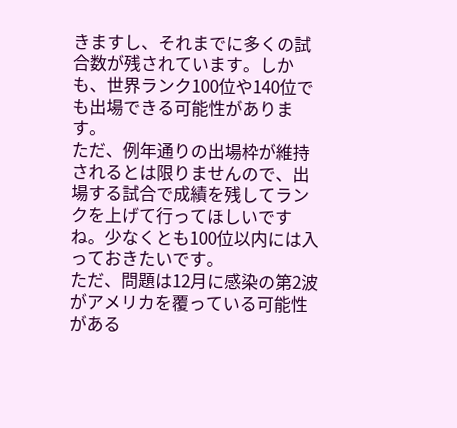きますし、それまでに多くの試合数が残されています。しかも、世界ランク100位や140位でも出場できる可能性があります。
ただ、例年通りの出場枠が維持されるとは限りませんので、出場する試合で成績を残してランクを上げて行ってほしいですね。少なくとも100位以内には入っておきたいです。
ただ、問題は12月に感染の第2波がアメリカを覆っている可能性がある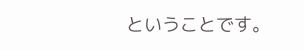ということです。